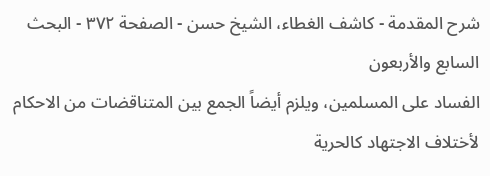شرح المقدمة - كاشف الغطاء، الشيخ حسن - الصفحة ٣٧٢ - البحث السابع والأربعون
الفساد على المسلمين، ويلزم أيضاً الجمع بين المتناقضات من الاحكام لأختلاف الاجتهاد كالحرية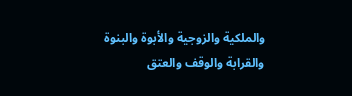والملكية والزوجية والأبوة والبنوة والقرابة والوقف والعتق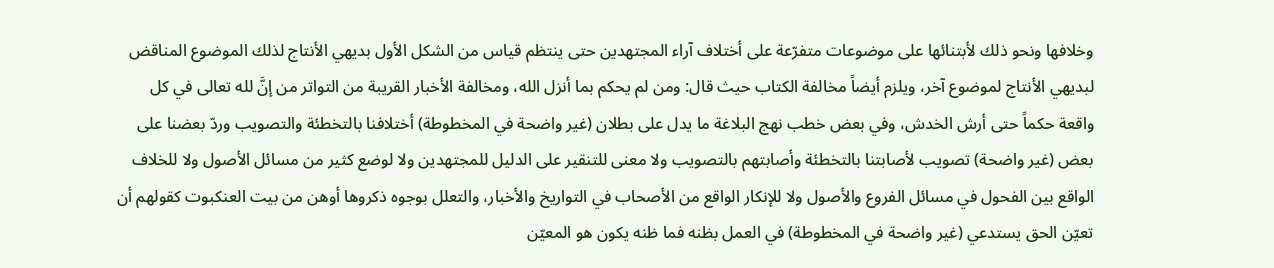وخلافها ونحو ذلك لأبتنائها على موضوعات متفرّعة على أختلاف آراء المجتهدين حتى ينتظم قياس من الشكل الأول بديهي الأنتاج لذلك الموضوع المناقض لبديهي الأنتاج لموضوع آخر، ويلزم أيضاً مخالفة الكتاب حيث قال: ومن لم يحكم بما أنزل الله، ومخالفة الأخبار القريبة من التواتر من إنَّ لله تعالى في كل واقعة حكماً حتى أرش الخدش، وفي بعض خطب نهج البلاغة ما يدل على بطلان (غير واضحة في المخطوطة) أختلافنا بالتخطئة والتصويب وردّ بعضنا على بعض (غير واضحة) تصويب لأصابتنا بالتخطئة وأصابتهم بالتصويب ولا معنى للتنقير على الدليل للمجتهدين ولا لوضع كثير من مسائل الأصول ولا للخلاف الواقع بين الفحول في مسائل الفروع والأصول ولا للإنكار الواقع من الأصحاب في التواريخ والأخبار، والتعلل بوجوه ذكروها أوهن من بيت العنكبوت كقولهم أن تعيّن الحق يستدعي (غير واضحة في المخطوطة) في العمل بظنه فما ظنه يكون هو المعيّن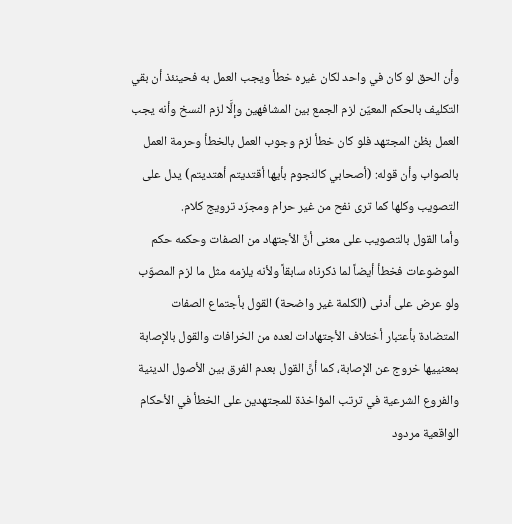وأن الحق لو كان في واحد لكان غيره خطأ ويجب العمل به فحينئذ أن بقي التكليف بالحكم المعيّن لزم الجمع بين المشافهين وإلَّا لزم النسخ وأنه يجب العمل بظن المجتهد فلو كان خطأ لزم وجوب العمل بالخطأ وحرمة العمل بالصواب وأن قوله: (أصحابي كالنجوم بأيها أقتديتم أهتديتم) يدل على التصويب وكلها كما ترى نفح من غير حرام ومجرّد ترويج كلام.
وأما القول بالتصويب على معنى أنَّ الأجتهاد من الصفات وحكمه حكم الموضوعات فخطأ أيضاً لما ذكرناه سابقاً ولأنه يلزمه مثل ما لزم المصوّب ولو عرض على أدنى (الكلمة غير واضحة) القول بأجتماع الصفات المتضادة بأعتبار أختلاف الأجتهادات لعده من الخرافات والقول بالإصابة بمعنييها خروج عن الإصابة، كما أنَّ القول بعدم الفرق بين الأصول الدينية والفروع الشرعية في ترتب المؤاخذة للمجتهدين على الخطأ في الأحكام الواقعية مردود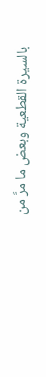بالسيرة القطعية وبعض ما مرَّ من